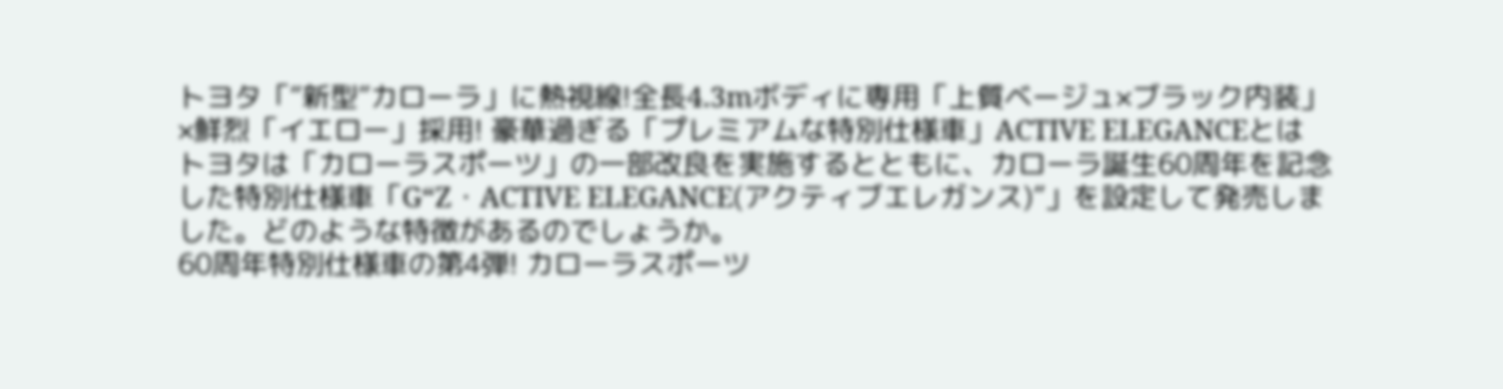トヨタ「“新型”カローラ」に熱視線!全長4.3mボディに専用「上質ベージュ×ブラック内装」×鮮烈「イエロー」採用! 豪華過ぎる「プレミアムな特別仕様車」ACTIVE ELEGANCEとは
トヨタは「カローラスポーツ」の一部改良を実施するとともに、カローラ誕生60周年を記念した特別仕様車「G“Z・ACTIVE ELEGANCE(アクティブエレガンス)”」を設定して発売しました。どのような特徴があるのでしょうか。
60周年特別仕様車の第4弾! カローラスポーツ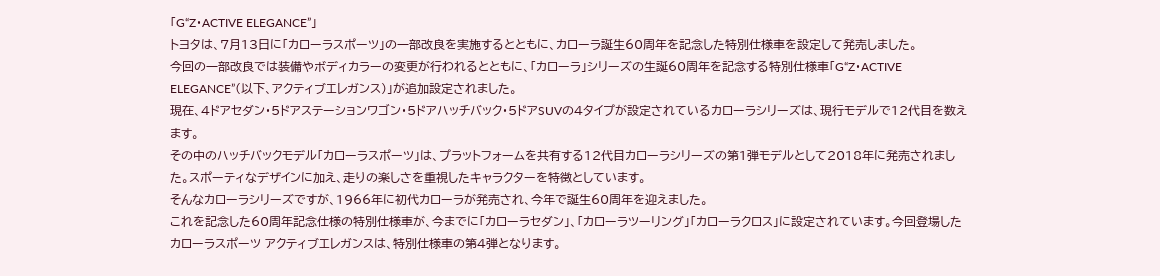「G“Z・ACTIVE ELEGANCE”」
トヨタは、7月13日に「カローラスポーツ」の一部改良を実施するとともに、カローラ誕生60周年を記念した特別仕様車を設定して発売しました。
今回の一部改良では装備やボディカラーの変更が行われるとともに、「カローラ」シリーズの生誕60周年を記念する特別仕様車「G“Z・ACTIVE ELEGANCE”(以下、アクティブエレガンス)」が追加設定されました。
現在、4ドアセダン・5ドアステーションワゴン・5ドアハッチバック・5ドアSUVの4タイプが設定されているカローラシリーズは、現行モデルで12代目を数えます。
その中のハッチバックモデル「カローラスポーツ」は、プラットフォームを共有する12代目カローラシリーズの第1弾モデルとして2018年に発売されました。スポーティなデザインに加え、走りの楽しさを重視したキャラクターを特徴としています。
そんなカローラシリーズですが、1966年に初代カローラが発売され、今年で誕生60周年を迎えました。
これを記念した60周年記念仕様の特別仕様車が、今までに「カローラセダン」、「カローラツーリング」「カローラクロス」に設定されています。今回登場したカローラスポーツ アクティブエレガンスは、特別仕様車の第4弾となります。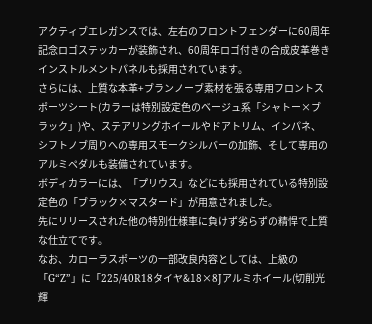アクティブエレガンスでは、左右のフロントフェンダーに60周年記念ロゴステッカーが装飾され、60周年ロゴ付きの合成皮革巻きインストルメントパネルも採用されています。
さらには、上質な本革+ブランノーブ素材を張る専用フロントスポーツシート(カラーは特別設定色のベージュ系「シャトー×ブラック」)や、ステアリングホイールやドアトリム、インパネ、シフトノブ周りへの専用スモークシルバーの加飾、そして専用のアルミペダルも装備されています。
ボディカラーには、「プリウス」などにも採用されている特別設定色の「ブラック×マスタード」が用意されました。
先にリリースされた他の特別仕様車に負けず劣らずの精悍で上質な仕立てです。
なお、カローラスポーツの一部改良内容としては、上級の「G“Z”」に「225/40R18タイヤ&18×8Jアルミホイール(切削光輝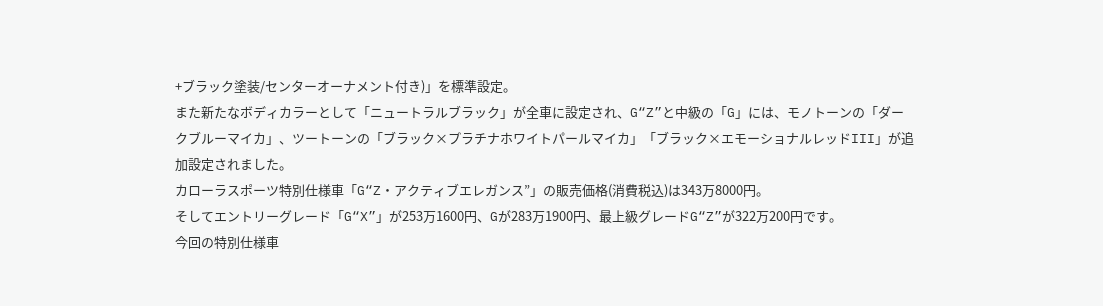+ブラック塗装/センターオーナメント付き)」を標準設定。
また新たなボディカラーとして「ニュートラルブラック」が全車に設定され、G“Z”と中級の「G」には、モノトーンの「ダークブルーマイカ」、ツートーンの「ブラック×プラチナホワイトパールマイカ」「ブラック×エモーショナルレッドIII」が追加設定されました。
カローラスポーツ特別仕様車「G“Z・アクティブエレガンス”」の販売価格(消費税込)は343万8000円。
そしてエントリーグレード「G“X”」が253万1600円、Gが283万1900円、最上級グレードG“Z”が322万200円です。
今回の特別仕様車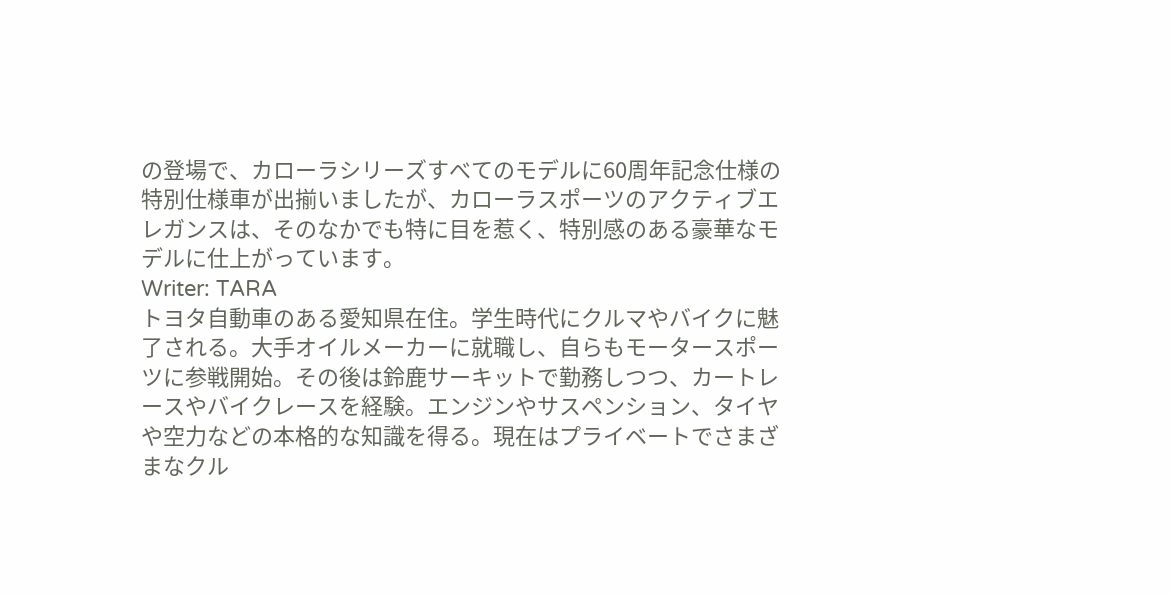の登場で、カローラシリーズすべてのモデルに60周年記念仕様の特別仕様車が出揃いましたが、カローラスポーツのアクティブエレガンスは、そのなかでも特に目を惹く、特別感のある豪華なモデルに仕上がっています。
Writer: TARA
トヨタ自動車のある愛知県在住。学生時代にクルマやバイクに魅了される。大手オイルメーカーに就職し、自らもモータースポーツに参戦開始。その後は鈴鹿サーキットで勤務しつつ、カートレースやバイクレースを経験。エンジンやサスペンション、タイヤや空力などの本格的な知識を得る。現在はプライベートでさまざまなクル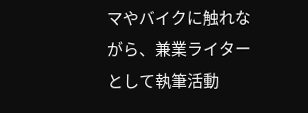マやバイクに触れながら、兼業ライターとして執筆活動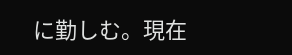に勤しむ。現在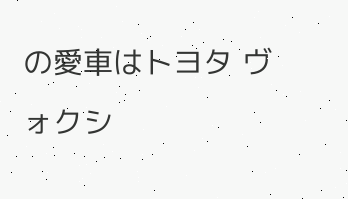の愛車はトヨタ ヴォクシ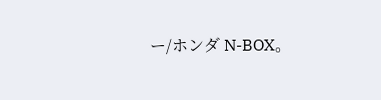ー/ホンダ N-BOX。